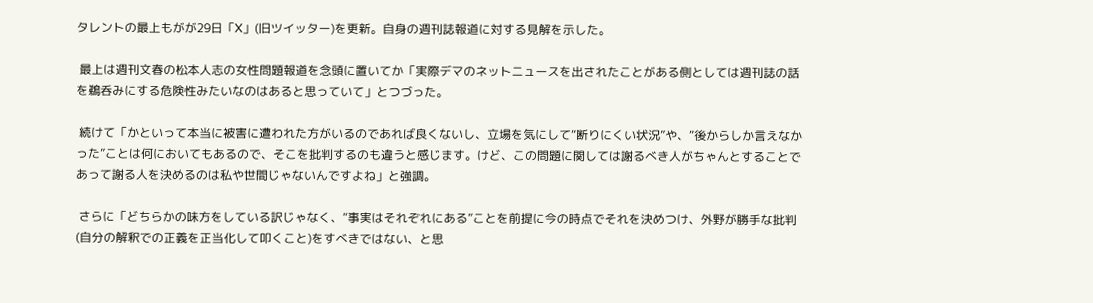タレントの最上もがが29日「X」(旧ツイッター)を更新。自身の週刊誌報道に対する見解を示した。

 最上は週刊文春の松本人志の女性問題報道を念頭に置いてか「実際デマのネットニュースを出されたことがある側としては週刊誌の話を鵜呑みにする危険性みたいなのはあると思っていて」とつづった。

 続けて「かといって本当に被害に遭われた方がいるのであれば良くないし、立場を気にして“断りにくい状況”や、“後からしか言えなかった”ことは何においてもあるので、そこを批判するのも違うと感じます。けど、この問題に関しては謝るべき人がちゃんとすることであって謝る人を決めるのは私や世間じゃないんですよね」と強調。

 さらに「どちらかの味方をしている訳じゃなく、“事実はそれぞれにある”ことを前提に今の時点でそれを決めつけ、外野が勝手な批判(自分の解釈での正義を正当化して叩くこと)をすべきではない、と思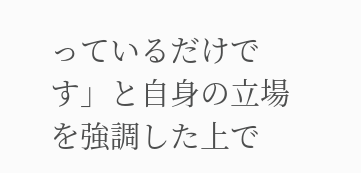っているだけです」と自身の立場を強調した上で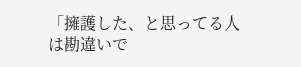「擁護した、と思ってる人は勘違いで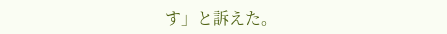す」と訴えた。